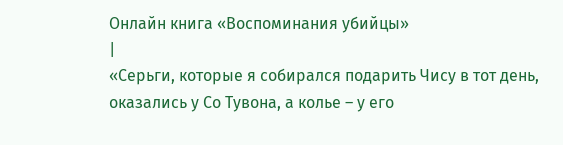Онлайн книга «Воспоминания убийцы»
|
«Серьги, которые я собирался подарить Чису в тот день, оказались у Со Тувона, а колье – у его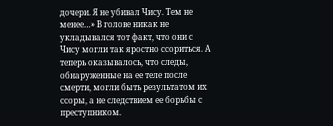дочери. Я не убивал Чису. Тем не менее…» В голове никак не укладывался тот факт, что они с Чису могли так яростно ссориться. А теперь оказывалось, что следы, обнаруженные на ее теле после смерти, могли быть результатом их ссоры, а не следствием ее борьбы с преступником.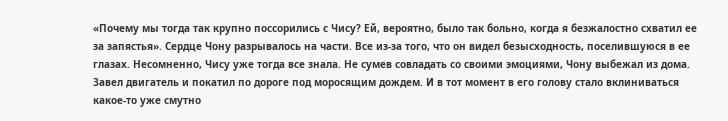«Почему мы тогда так крупно поссорились с Чису? Ей, вероятно, было так больно, когда я безжалостно схватил ее за запястья». Сердце Чону разрывалось на части. Все из-за того, что он видел безысходность, поселившуюся в ее глазах. Несомненно, Чису уже тогда все знала. Не сумев совладать со своими эмоциями, Чону выбежал из дома. Завел двигатель и покатил по дороге под моросящим дождем. И в тот момент в его голову стало вклиниваться какое-то уже смутно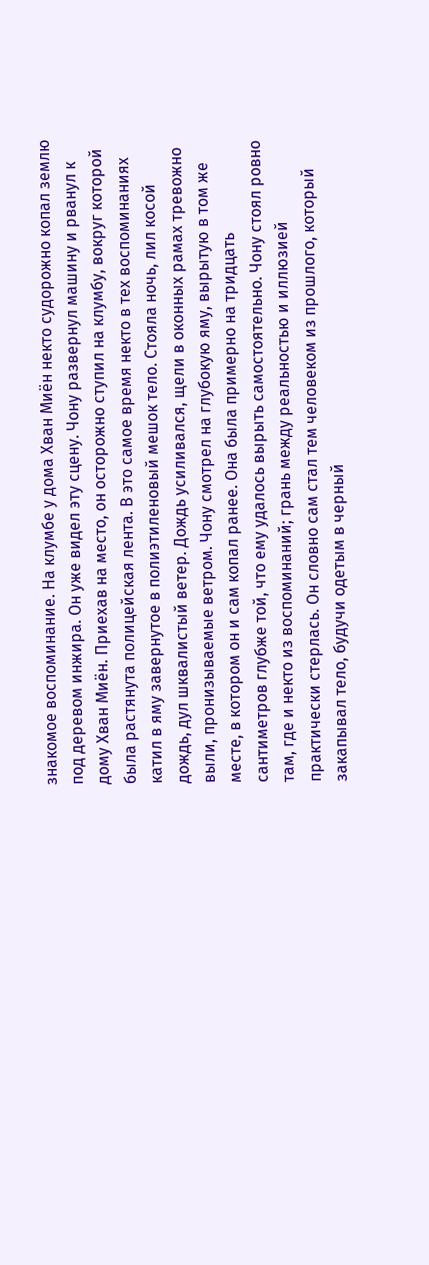знакомое воспоминание. На клумбе у дома Хван Миён некто судорожно копал землю под деревом инжира. Он уже видел эту сцену. Чону развернул машину и рванул к дому Хван Миён. Приехав на место, он осторожно ступил на клумбу, вокруг которой была растянута полицейская лента. В это самое время некто в тех воспоминаниях катил в яму завернутое в полиэтиленовый мешок тело. Стояла ночь, лил косой дождь, дул шквалистый ветер. Дождь усиливался, щели в оконных рамах тревожно выли, пронизываемые ветром. Чону смотрел на глубокую яму, вырытую в том же месте, в котором он и сам копал ранее. Она была примерно на тридцать сантиметров глубже той, что ему удалось вырыть самостоятельно. Чону стоял ровно там, где и некто из воспоминаний; грань между реальностью и иллюзией практически стерлась. Он словно сам стал тем человеком из прошлого, который закапывал тело, будучи одетым в черный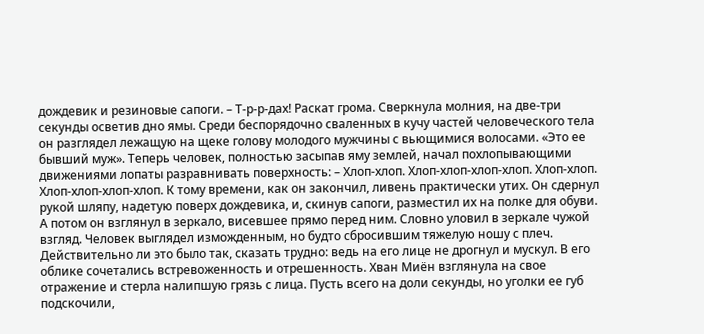дождевик и резиновые сапоги. – Т-р-р-дах! Раскат грома. Сверкнула молния, на две-три секунды осветив дно ямы. Среди беспорядочно сваленных в кучу частей человеческого тела он разглядел лежащую на щеке голову молодого мужчины с вьющимися волосами. «Это ее бывший муж». Теперь человек, полностью засыпав яму землей, начал похлопывающими движениями лопаты разравнивать поверхность: – Хлоп-хлоп. Хлоп-хлоп-хлоп-хлоп. Хлоп-хлоп. Хлоп-хлоп-хлоп-хлоп. К тому времени, как он закончил, ливень практически утих. Он сдернул рукой шляпу, надетую поверх дождевика, и, скинув сапоги, разместил их на полке для обуви. А потом он взглянул в зеркало, висевшее прямо перед ним. Словно уловил в зеркале чужой взгляд. Человек выглядел изможденным, но будто сбросившим тяжелую ношу с плеч. Действительно ли это было так, сказать трудно: ведь на его лице не дрогнул и мускул. В его облике сочетались встревоженность и отрешенность. Хван Миён взглянула на свое отражение и стерла налипшую грязь с лица. Пусть всего на доли секунды, но уголки ее губ подскочили,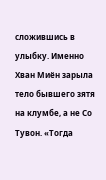сложившись в улыбку. Именно Хван Миён зарыла тело бывшего зятя на клумбе, а не Со Тувон. «Тогда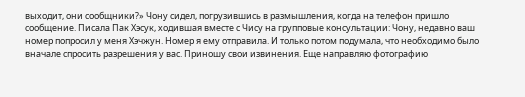выходит, они сообщники?» Чону сидел, погрузившись в размышления, когда на телефон пришло сообщение. Писала Пак Хэсук, ходившая вместе с Чису на групповые консультации: Чону, недавно ваш номер попросил у меня Хэчжун. Номер я ему отправила. И только потом подумала, что необходимо было вначале спросить разрешения у вас. Приношу свои извинения. Еще направляю фотографию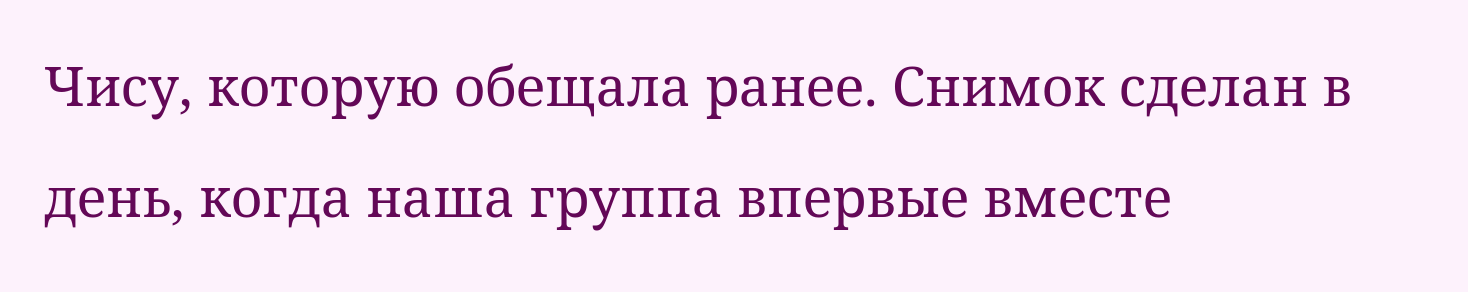Чису, которую обещала ранее. Снимок сделан в день, когда наша группа впервые вместе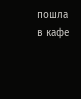пошла в кафе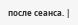после сеанса. |